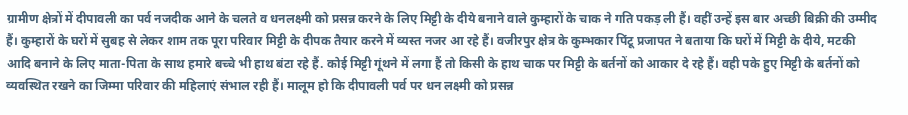ग्रामीण क्षेत्रों में दीपावली का पर्व नजदीक आने के चलते व धनलक्ष्मी को प्रसन्न करने के लिए मिट्टी के दीये बनाने वाले कुम्हारों के चाक ने गति पकड़ ली हैं। वहीं उन्हें इस बार अच्छी बिक्री की उम्मीद हैं। कुम्हारों के घरों में सुबह से लेकर शाम तक पूरा परिवार मिट्टी के दीपक तैयार करने में व्यस्त नजर आ रहे हैं। वजीरपुर क्षेत्र के कुम्भकार पिंटू प्रजापत ने बताया कि घरों में मिट्टी के दीये, मटकी आदि बनाने के लिए माता-पिता के साथ हमारे बच्चे भी हाथ बंटा रहे हैं. कोई मिट्टी गूंथने में लगा हैं तो किसी के हाथ चाक पर मिट्टी के बर्तनों को आकार दे रहे हैं। वही पके हुए मिट्टी के बर्तनों को व्यवस्थित रखने का जिम्मा परिवार की महिलाएं संभाल रही हैं। मालूम हो कि दीपावली पर्व पर धन लक्ष्मी को प्रसन्न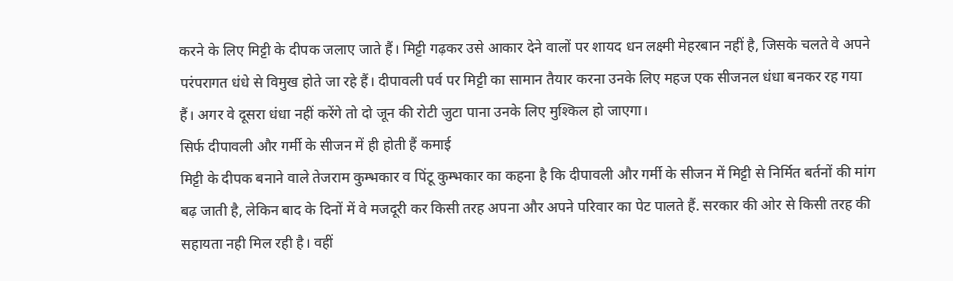करने के लिए मिट्टी के दीपक जलाए जाते हैं। मिट्टी गढ़कर उसे आकार देने वालों पर शायद धन लक्ष्मी मेहरबान नहीं है, जिसके चलते वे अपने परंपरागत धंधे से विमुख होते जा रहे हैं। दीपावली पर्व पर मिट्टी का सामान तैयार करना उनके लिए महज एक सीजनल धंधा बनकर रह गया हैं। अगर वे दूसरा धंधा नहीं करेंगे तो दो जून की रोटी जुटा पाना उनके लिए मुश्किल हो जाएगा।
सिर्फ दीपावली और गर्मी के सीजन में ही होती हैं कमाई
मिट्टी के दीपक बनाने वाले तेजराम कुम्भकार व पिंटू कुम्भकार का कहना है कि दीपावली और गर्मी के सीजन में मिट्टी से निर्मित बर्तनों की मांग बढ़ जाती है, लेकिन बाद के दिनों में वे मजदूरी कर किसी तरह अपना और अपने परिवार का पेट पालते हैं. सरकार की ओर से किसी तरह की सहायता नही मिल रही है। वहीं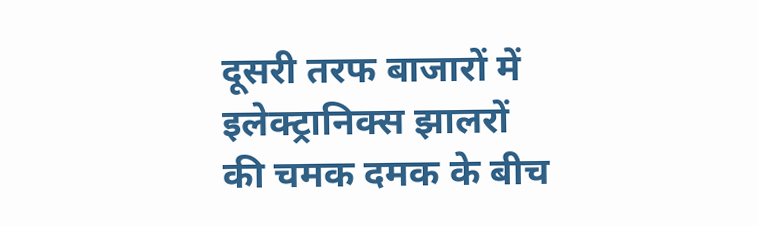दूसरी तरफ बाजारों में इलेक्ट्रानिक्स झालरों की चमक दमक के बीच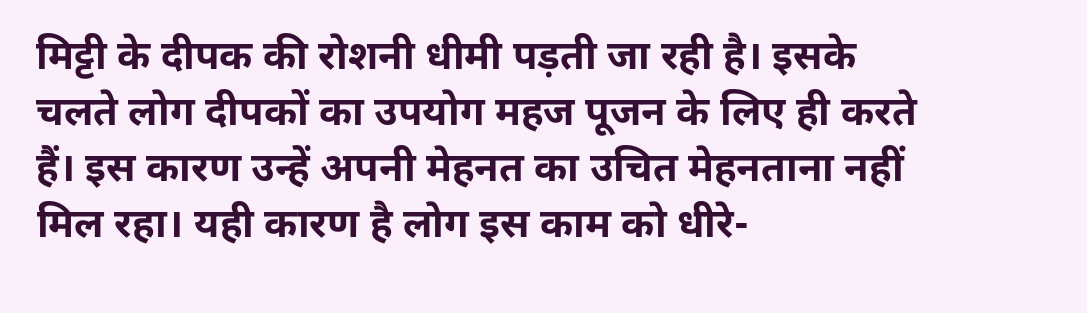मिट्टी के दीपक की रोशनी धीमी पड़ती जा रही है। इसके चलते लोग दीपकों का उपयोग महज पूजन के लिए ही करते हैं। इस कारण उन्हें अपनी मेहनत का उचित मेहनताना नहीं मिल रहा। यही कारण है लोग इस काम को धीरे-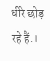धीरे छोड़ रहे हैं.।